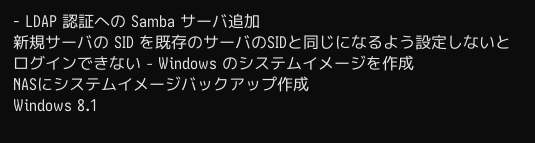- LDAP 認証への Samba サーバ追加
新規サーバの SID を既存のサーバのSIDと同じになるよう設定しないとログインできない - Windows のシステムイメージを作成
NASにシステムイメージバックアップ作成
Windows 8.1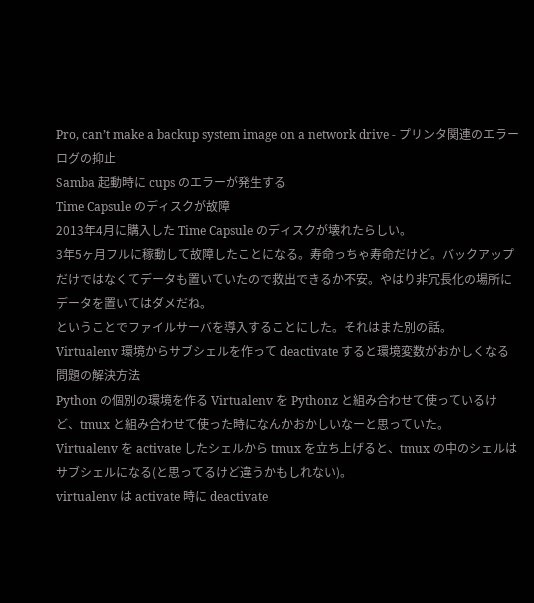Pro, can’t make a backup system image on a network drive - プリンタ関連のエラーログの抑止
Samba 起動時に cups のエラーが発生する
Time Capsule のディスクが故障
2013年4月に購入した Time Capsule のディスクが壊れたらしい。
3年5ヶ月フルに稼動して故障したことになる。寿命っちゃ寿命だけど。バックアップだけではなくてデータも置いていたので救出できるか不安。やはり非冗長化の場所にデータを置いてはダメだね。
ということでファイルサーバを導入することにした。それはまた別の話。
Virtualenv 環境からサブシェルを作って deactivate すると環境変数がおかしくなる問題の解決方法
Python の個別の環境を作る Virtualenv を Pythonz と組み合わせて使っているけど、tmux と組み合わせて使った時になんかおかしいなーと思っていた。
Virtualenv を activate したシェルから tmux を立ち上げると、tmux の中のシェルはサブシェルになる(と思ってるけど違うかもしれない)。
virtualenv は activate 時に deactivate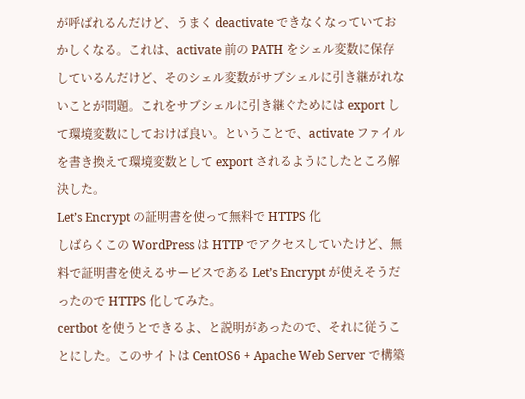が呼ばれるんだけど、うまく deactivate できなくなっていておかしくなる。これは、activate 前の PATH をシェル変数に保存しているんだけど、そのシェル変数がサブシェルに引き継がれないことが問題。これをサブシェルに引き継ぐためには export して環境変数にしておけば良い。ということで、activate ファイルを書き換えて環境変数として export されるようにしたところ解決した。
Let’s Encrypt の証明書を使って無料で HTTPS 化
しばらくこの WordPress は HTTP でアクセスしていたけど、無料で証明書を使えるサービスである Let’s Encrypt が使えそうだったので HTTPS 化してみた。
certbot を使うとできるよ、と説明があったので、それに従うことにした。このサイトは CentOS6 + Apache Web Server で構築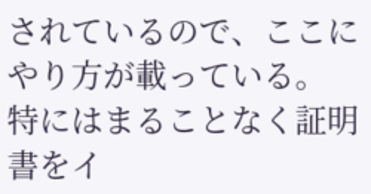されているので、ここにやり方が載っている。
特にはまることなく証明書をイ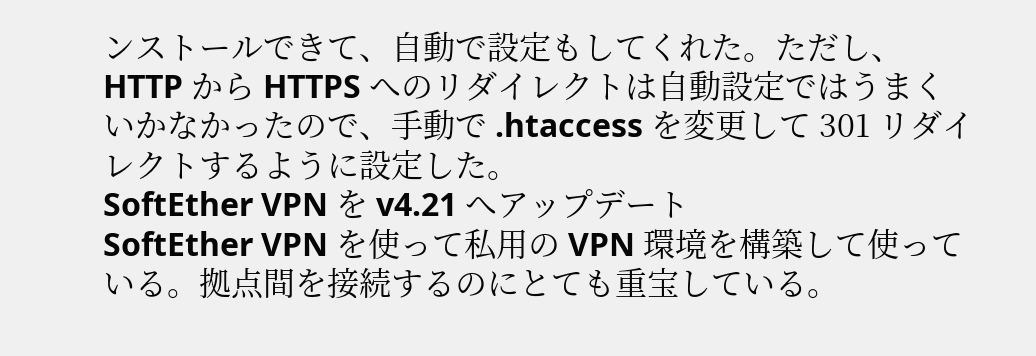ンストールできて、自動で設定もしてくれた。ただし、HTTP から HTTPS へのリダイレクトは自動設定ではうまくいかなかったので、手動で .htaccess を変更して 301 リダイレクトするように設定した。
SoftEther VPN を v4.21 へアップデート
SoftEther VPN を使って私用の VPN 環境を構築して使っている。拠点間を接続するのにとても重宝している。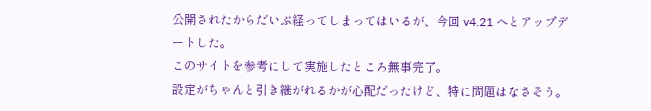公開されたからだいぶ経ってしまってはいるが、今回 v4.21 へとアップデートした。
このサイトを参考にして実施したところ無事完了。
設定がちゃんと引き継がれるかが心配だったけど、特に問題はなさそう。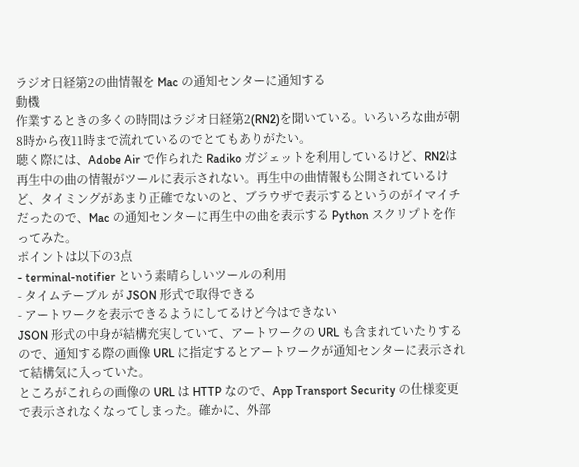ラジオ日経第2の曲情報を Mac の通知センターに通知する
動機
作業するときの多くの時間はラジオ日経第2(RN2)を聞いている。いろいろな曲が朝8時から夜11時まで流れているのでとてもありがたい。
聴く際には、Adobe Air で作られた Radiko ガジェットを利用しているけど、RN2は再生中の曲の情報がツールに表示されない。再生中の曲情報も公開されているけど、タイミングがあまり正確でないのと、ブラウザで表示するというのがイマイチだったので、Mac の通知センターに再生中の曲を表示する Python スクリプトを作ってみた。
ポイントは以下の3点
- terminal-notifier という素晴らしいツールの利用
- タイムテーブル が JSON 形式で取得できる
- アートワークを表示できるようにしてるけど今はできない
JSON 形式の中身が結構充実していて、アートワークの URL も含まれていたりするので、通知する際の画像 URL に指定するとアートワークが通知センターに表示されて結構気に入っていた。
ところがこれらの画像の URL は HTTP なので、App Transport Security の仕様変更で表示されなくなってしまった。確かに、外部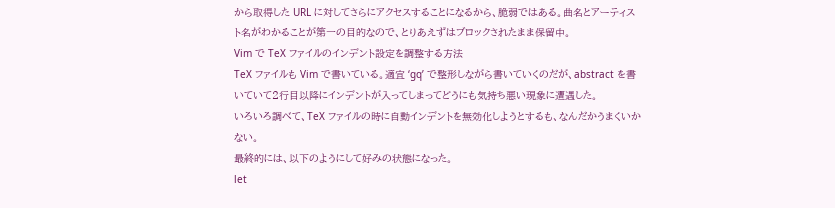から取得した URL に対してさらにアクセスすることになるから、脆弱ではある。曲名とアーティスト名がわかることが第一の目的なので、とりあえずはブロックされたまま保留中。
Vim で TeX ファイルのインデント設定を調整する方法
TeX ファイルも Vim で書いている。適宜 ‘gq’ で整形しながら書いていくのだが、abstract を書いていて2行目以降にインデントが入ってしまってどうにも気持ち悪い現象に遭遇した。
いろいろ調べて、TeX ファイルの時に自動インデントを無効化しようとするも、なんだかうまくいかない。
最終的には、以下のようにして好みの状態になった。
let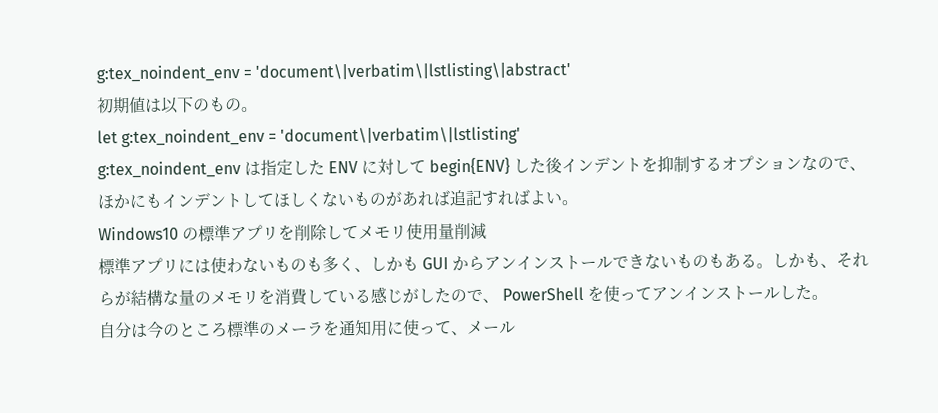g:tex_noindent_env = 'document\|verbatim\|lstlisting\|abstract'
初期値は以下のもの。
let g:tex_noindent_env = 'document\|verbatim\|lstlisting'
g:tex_noindent_env は指定した ENV に対して begin{ENV} した後インデントを抑制するオプションなので、ほかにもインデントしてほしくないものがあれば追記すればよい。
Windows10 の標準アプリを削除してメモリ使用量削減
標準アプリには使わないものも多く、しかも GUI からアンインストールできないものもある。しかも、それらが結構な量のメモリを消費している感じがしたので、 PowerShell を使ってアンインストールした。
自分は今のところ標準のメーラを通知用に使って、メール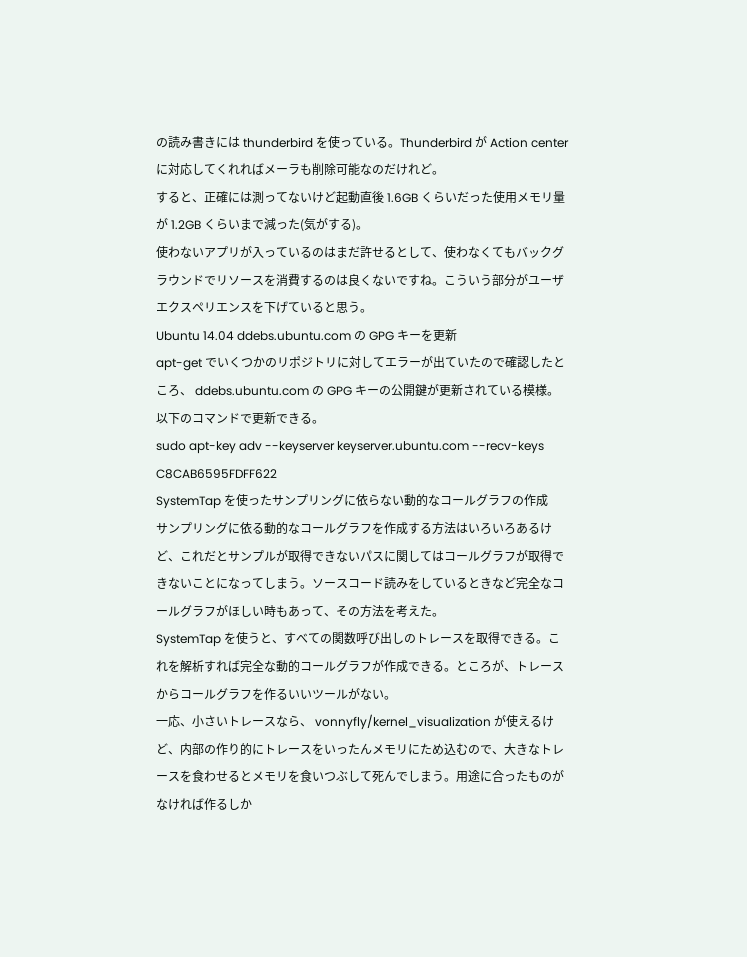の読み書きには thunderbird を使っている。Thunderbird が Action center に対応してくれればメーラも削除可能なのだけれど。
すると、正確には測ってないけど起動直後 1.6GB くらいだった使用メモリ量が 1.2GB くらいまで減った(気がする)。
使わないアプリが入っているのはまだ許せるとして、使わなくてもバックグラウンドでリソースを消費するのは良くないですね。こういう部分がユーザエクスペリエンスを下げていると思う。
Ubuntu 14.04 ddebs.ubuntu.com の GPG キーを更新
apt-get でいくつかのリポジトリに対してエラーが出ていたので確認したところ、 ddebs.ubuntu.com の GPG キーの公開鍵が更新されている模様。以下のコマンドで更新できる。
sudo apt-key adv --keyserver keyserver.ubuntu.com --recv-keys C8CAB6595FDFF622
SystemTap を使ったサンプリングに依らない動的なコールグラフの作成
サンプリングに依る動的なコールグラフを作成する方法はいろいろあるけど、これだとサンプルが取得できないパスに関してはコールグラフが取得できないことになってしまう。ソースコード読みをしているときなど完全なコールグラフがほしい時もあって、その方法を考えた。
SystemTap を使うと、すべての関数呼び出しのトレースを取得できる。これを解析すれば完全な動的コールグラフが作成できる。ところが、トレースからコールグラフを作るいいツールがない。
一応、小さいトレースなら、 vonnyfly/kernel_visualization が使えるけど、内部の作り的にトレースをいったんメモリにため込むので、大きなトレースを食わせるとメモリを食いつぶして死んでしまう。用途に合ったものがなければ作るしか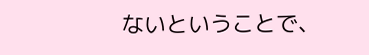ないということで、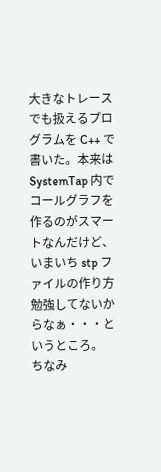大きなトレースでも扱えるプログラムを C++ で書いた。本来は SystemTap 内でコールグラフを作るのがスマートなんだけど、いまいち stp ファイルの作り方勉強してないからなぁ・・・というところ。
ちなみ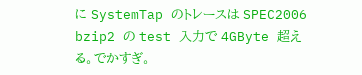に SystemTap のトレースは SPEC2006 bzip2 の test 入力で 4GByte 超える。でかすぎ。